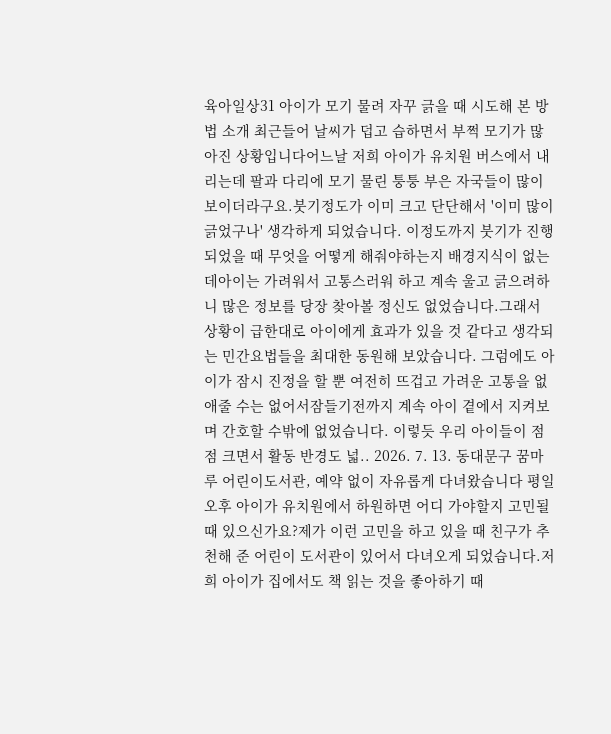육아일상31 아이가 모기 물려 자꾸 긁을 때 시도해 본 방법 소개 최근들어 날씨가 덥고 습하면서 부쩍 모기가 많아진 상황입니다어느날 저희 아이가 유치원 버스에서 내리는데 팔과 다리에 모기 물린 퉁퉁 부은 자국들이 많이 보이더라구요.붓기정도가 이미 크고 단단해서 '이미 많이 긁었구나' 생각하게 되었습니다. 이정도까지 붓기가 진행되었을 때 무엇을 어떻게 해줘야하는지 배경지식이 없는데아이는 가려워서 고통스러워 하고 계속 울고 긁으려하니 많은 정보를 당장 찾아볼 정신도 없었습니다.그래서 상황이 급한대로 아이에게 효과가 있을 것 같다고 생각되는 민간요법들을 최대한 동원해 보았습니다. 그럼에도 아이가 잠시 진정을 할 뿐 여전히 뜨겁고 가려운 고통을 없애줄 수는 없어서잠들기전까지 계속 아이 곁에서 지켜보며 간호할 수밖에 없었습니다. 이렇듯 우리 아이들이 점점 크면서 활동 반경도 넓.. 2026. 7. 13. 동대문구 꿈마루 어린이도서관, 예약 없이 자유롭게 다녀왔습니다 평일 오후 아이가 유치원에서 하원하면 어디 가야할지 고민될 때 있으신가요?제가 이런 고민을 하고 있을 때 친구가 추천해 준 어린이 도서관이 있어서 다녀오게 되었습니다.저희 아이가 집에서도 책 읽는 것을 좋아하기 때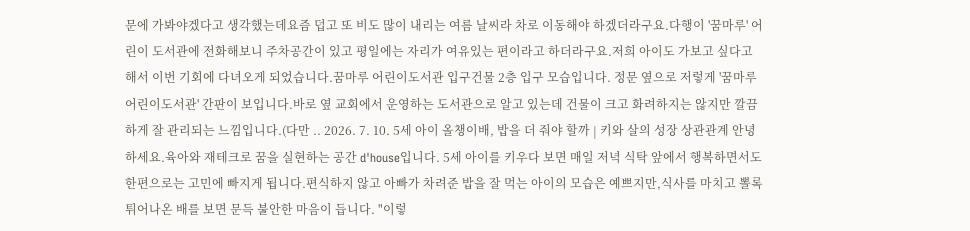문에 가봐야겠다고 생각했는데요즘 덥고 또 비도 많이 내리는 여름 날씨라 차로 이동해야 하겠더라구요.다행이 '꿈마루' 어린이 도서관에 전화해보니 주차공간이 있고 평일에는 자리가 여유있는 편이라고 하더라구요.저희 아이도 가보고 싶다고 해서 이번 기회에 다녀오게 되었습니다.꿈마루 어린이도서관 입구건물 2층 입구 모습입니다. 정문 옆으로 저렇게 '꿈마루 어린이도서관' 간판이 보입니다.바로 옆 교회에서 운영하는 도서관으로 알고 있는데 건물이 크고 화려하지는 않지만 깔끔하게 잘 관리되는 느낌입니다.(다만 .. 2026. 7. 10. 5세 아이 올챙이배, 밥을 더 줘야 할까 | 키와 살의 성장 상관관계 안녕하세요.육아와 재테크로 꿈을 실현하는 공간 d'house입니다. 5세 아이를 키우다 보면 매일 저녁 식탁 앞에서 행복하면서도 한편으로는 고민에 빠지게 됩니다.편식하지 않고 아빠가 차려준 밥을 잘 먹는 아이의 모습은 예쁘지만,식사를 마치고 뽈록 튀어나온 배를 보면 문득 불안한 마음이 듭니다. "이렇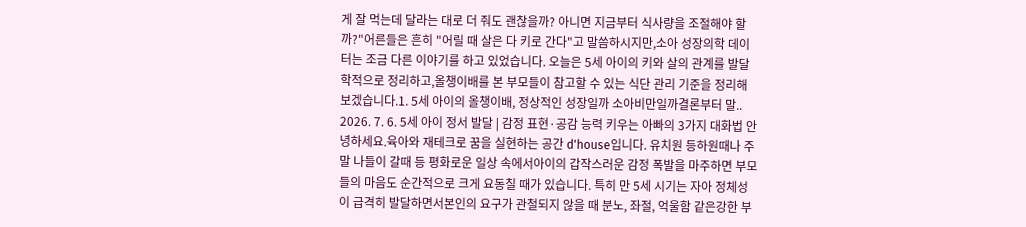게 잘 먹는데 달라는 대로 더 줘도 괜찮을까? 아니면 지금부터 식사량을 조절해야 할까?"어른들은 흔히 "어릴 때 살은 다 키로 간다"고 말씀하시지만,소아 성장의학 데이터는 조금 다른 이야기를 하고 있었습니다. 오늘은 5세 아이의 키와 살의 관계를 발달학적으로 정리하고,올챙이배를 본 부모들이 참고할 수 있는 식단 관리 기준을 정리해 보겠습니다.1. 5세 아이의 올챙이배, 정상적인 성장일까 소아비만일까결론부터 말.. 2026. 7. 6. 5세 아이 정서 발달 | 감정 표현·공감 능력 키우는 아빠의 3가지 대화법 안녕하세요.육아와 재테크로 꿈을 실현하는 공간 d'house입니다. 유치원 등하원때나 주말 나들이 갈때 등 평화로운 일상 속에서아이의 갑작스러운 감정 폭발을 마주하면 부모들의 마음도 순간적으로 크게 요동칠 때가 있습니다. 특히 만 5세 시기는 자아 정체성이 급격히 발달하면서본인의 요구가 관철되지 않을 때 분노, 좌절, 억울함 같은강한 부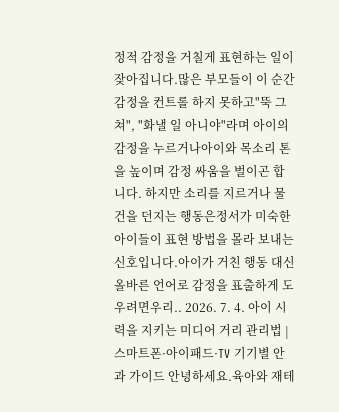정적 감정을 거칠게 표현하는 일이 잦아집니다.많은 부모들이 이 순간 감정을 컨트롤 하지 못하고"뚝 그쳐", "화낼 일 아니야"라며 아이의 감정을 누르거나아이와 목소리 톤을 높이며 감정 싸움을 벌이곤 합니다. 하지만 소리를 지르거나 물건을 던지는 행동은정서가 미숙한 아이들이 표현 방법을 몰라 보내는 신호입니다.아이가 거친 행동 대신 올바른 언어로 감정을 표출하게 도우려면우리.. 2026. 7. 4. 아이 시력을 지키는 미디어 거리 관리법 | 스마트폰·아이패드·TV 기기별 안과 가이드 안녕하세요.육아와 재테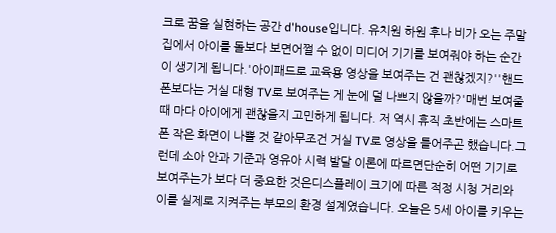크로 꿈을 실현하는 공간 d'house입니다. 유치원 하원 후나 비가 오는 주말 집에서 아이를 돌보다 보면어쩔 수 없이 미디어 기기를 보여줘야 하는 순간이 생기게 됩니다.'아이패드로 교육용 영상을 보여주는 건 괜찮겠지?''핸드폰보다는 거실 대형 TV로 보여주는 게 눈에 덜 나쁘지 않을까?'매번 보여줄 때 마다 아이에게 괜찮을지 고민하게 됩니다. 저 역시 휴직 초반에는 스마트폰 작은 화면이 나쁠 것 같아무조건 거실 TV로 영상을 틀어주곤 했습니다.그런데 소아 안과 기준과 영유아 시력 발달 이론에 따르면단순히 어떤 기기로 보여주는가 보다 더 중요한 것은디스플레이 크기에 따른 적정 시청 거리와 이를 실제로 지켜주는 부모의 환경 설계였습니다. 오늘은 5세 아이를 키우는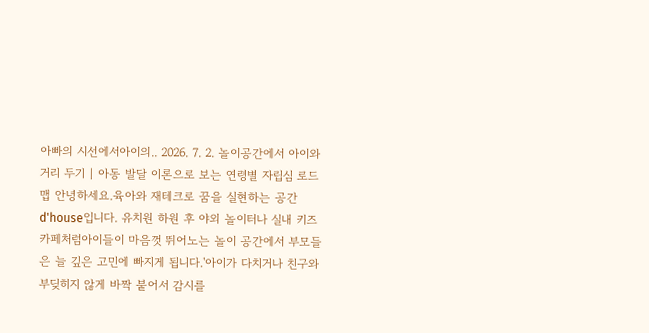아빠의 시선에서아이의.. 2026. 7. 2. 놀이공간에서 아이와 거리 두기 | 아동 발달 이론으로 보는 연령별 자립심 로드맵 안녕하세요.육아와 재테크로 꿈을 실현하는 공간 d'house입니다. 유치원 하원 후 야외 놀이터나 실내 키즈카페처럼아이들이 마음껏 뛰어노는 놀이 공간에서 부모들은 늘 깊은 고민에 빠지게 됩니다.'아이가 다치거나 친구와 부딪히지 않게 바짝 붙어서 감시를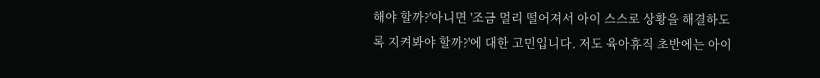해야 할까?'아니면 '조금 멀리 떨어져서 아이 스스로 상황을 해결하도록 지켜봐야 할까?'에 대한 고민입니다. 저도 육아휴직 초반에는 아이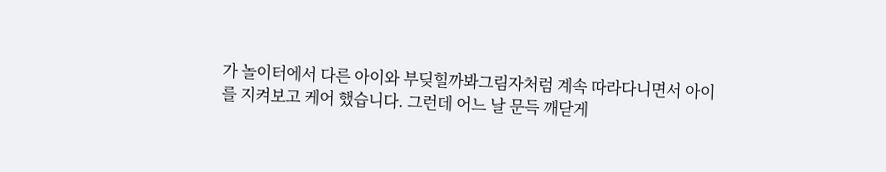가 놀이터에서 다른 아이와 부딪힐까봐그림자처럼 계속 따라다니면서 아이를 지켜보고 케어 했습니다. 그런데 어느 날 문득 깨닫게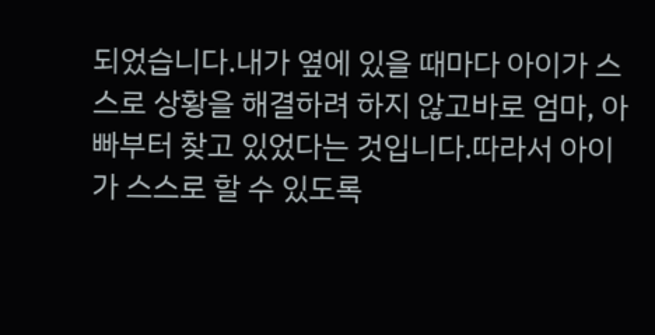되었습니다.내가 옆에 있을 때마다 아이가 스스로 상황을 해결하려 하지 않고바로 엄마, 아빠부터 찾고 있었다는 것입니다.따라서 아이가 스스로 할 수 있도록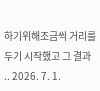하기위해조금씩 거리를 두기 시작했고 그 결과 .. 2026. 7. 1.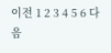이전 1 2 3 4 5 6 다음